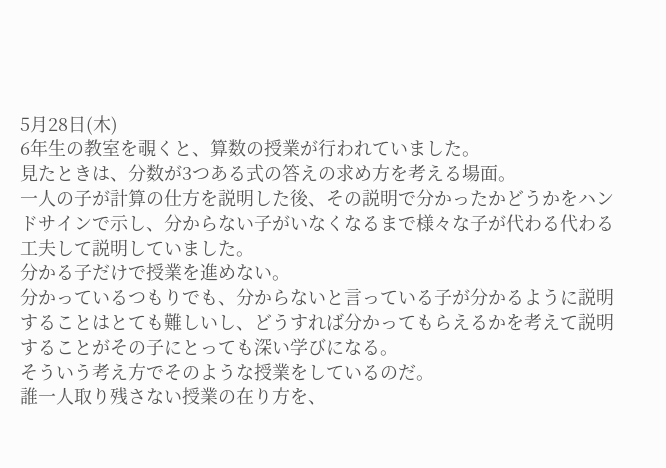5月28日(木)
6年生の教室を覗くと、算数の授業が行われていました。
見たときは、分数が3つある式の答えの求め方を考える場面。
一人の子が計算の仕方を説明した後、その説明で分かったかどうかをハンドサインで示し、分からない子がいなくなるまで様々な子が代わる代わる工夫して説明していました。
分かる子だけで授業を進めない。
分かっているつもりでも、分からないと言っている子が分かるように説明することはとても難しいし、どうすれば分かってもらえるかを考えて説明することがその子にとっても深い学びになる。
そういう考え方でそのような授業をしているのだ。
誰一人取り残さない授業の在り方を、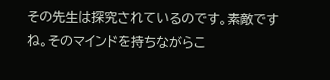その先生は探究されているのです。素敵ですね。そのマインドを持ちながらこ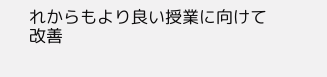れからもより良い授業に向けて改善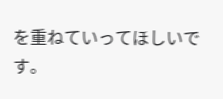を重ねていってほしいです。